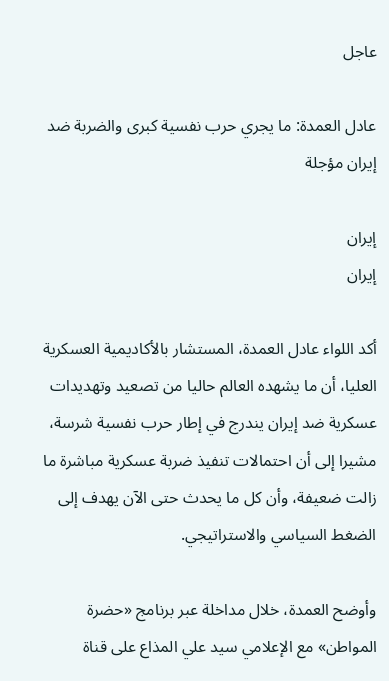عاجل

عادل العمدة: ما يجري حرب نفسية كبرى والضربة ضد إيران مؤجلة

إيران
إيران

أكد اللواء عادل العمدة، المستشار بالأكاديمية العسكرية العليا، أن ما يشهده العالم حاليا من تصعيد وتهديدات عسكرية ضد إيران يندرج في إطار حرب نفسية شرسة، مشيرا إلى أن احتمالات تنفيذ ضربة عسكرية مباشرة ما زالت ضعيفة، وأن كل ما يحدث حتى الآن يهدف إلى الضغط السياسي والاستراتيجي.

وأوضح العمدة، خلال مداخلة عبر برنامج «حضرة المواطن» مع الإعلامي سيد علي المذاع على قناة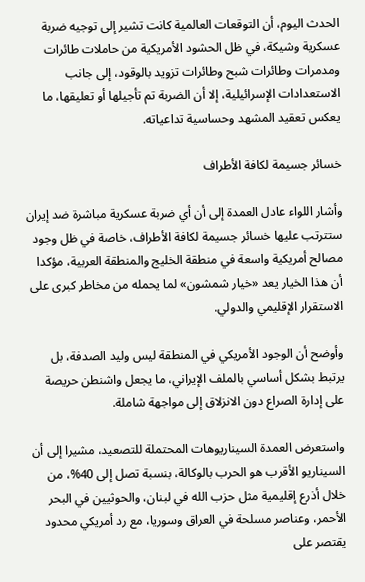الحدث اليوم، أن التوقعات العالمية كانت تشير إلى توجيه ضربة عسكرية وشيكة، في ظل الحشود الأمريكية من حاملات طائرات ومدمرات وطائرات شبح وطائرات تزويد بالوقود، إلى جانب الاستعدادات الإسرائيلية، إلا أن الضربة تم تأجيلها أو تعليقها، ما يعكس تعقيد المشهد وحساسية تداعياته.

خسائر جسيمة لكافة الأطراف

وأشار اللواء عادل العمدة إلى أن أي ضربة عسكرية مباشرة ضد إيران ستترتب عليها خسائر جسيمة لكافة الأطراف، خاصة في ظل وجود مصالح أمريكية واسعة في منطقة الخليج والمنطقة العربية، مؤكدا أن هذا الخيار يعد «خيار شمشون» لما يحمله من مخاطر كبرى على الاستقرار الإقليمي والدولي.

وأوضح أن الوجود الأمريكي في المنطقة ليس وليد الصدفة، بل يرتبط بشكل أساسي بالملف الإيراني، ما يجعل واشنطن حريصة على إدارة الصراع دون الانزلاق إلى مواجهة شاملة.

واستعرض العمدة السيناريوهات المحتملة للتصعيد، مشيرا إلى أن السيناريو الأقرب هو الحرب بالوكالة، بنسبة تصل إلى 40%، من خلال أذرع إقليمية مثل حزب الله في لبنان، والحوثيين في البحر الأحمر، وعناصر مسلحة في العراق وسوريا، مع رد أمريكي محدود يقتصر على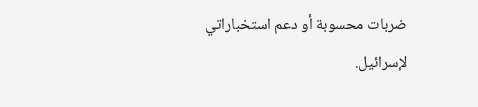ضربات محسوبة أو دعم استخباراتي لإسرائيل.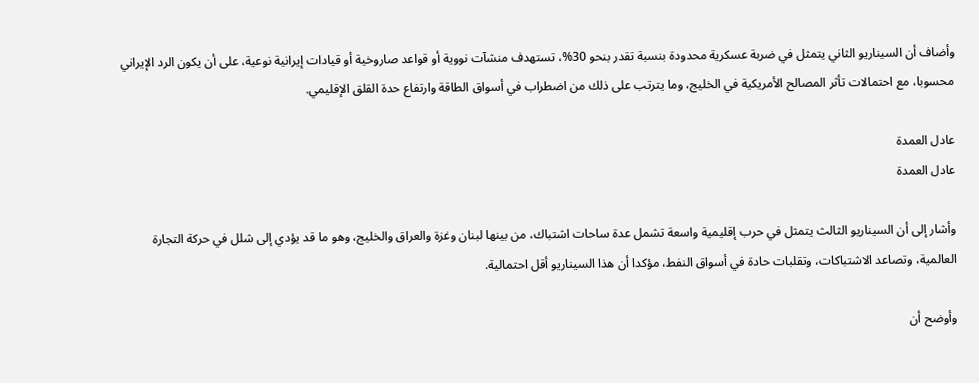وأضاف أن السيناريو الثاني يتمثل في ضربة عسكرية محدودة بنسبة تقدر بنحو 30%، تستهدف منشآت نووية أو قواعد صاروخية أو قيادات إيرانية نوعية، على أن يكون الرد الإيراني محسوبا، مع احتمالات تأثر المصالح الأمريكية في الخليج، وما يترتب على ذلك من اضطراب في أسواق الطاقة وارتفاع حدة القلق الإقليمي.

عادل العمدة
عادل العمدة

وأشار إلى أن السيناريو الثالث يتمثل في حرب إقليمية واسعة تشمل عدة ساحات اشتباك، من بينها لبنان وغزة والعراق والخليج، وهو ما قد يؤدي إلى شلل في حركة التجارة العالمية، وتصاعد الاشتباكات، وتقلبات حادة في أسواق النفط، مؤكدا أن هذا السيناريو أقل احتمالية.

وأوضح أن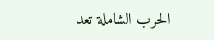الحرب الشاملة تعد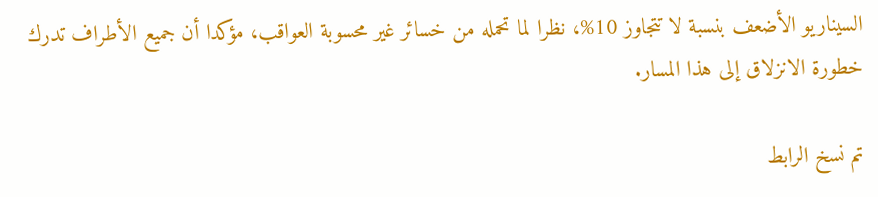السيناريو الأضعف بنسبة لا تتجاوز 10%، نظرا لما تحمله من خسائر غير محسوبة العواقب، مؤكدا أن جميع الأطراف تدرك خطورة الانزلاق إلى هذا المسار.

تم نسخ الرابط